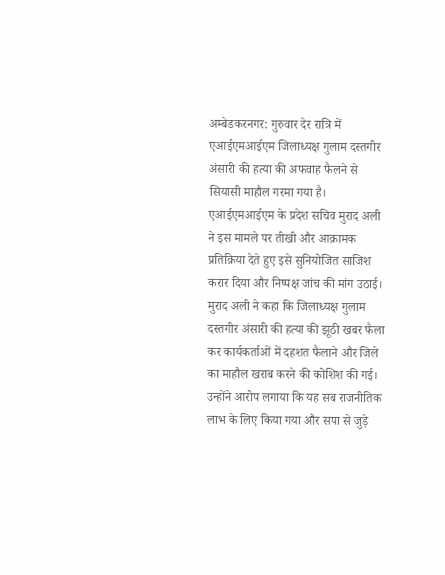अम्बेडकरनगर: गुरुवार देर रात्रि में एआईएमआईएम जिलाध्यक्ष गुलाम दस्तगीर अंसारी की हत्या की अफवाह फैलने से सियासी माहौल गरमा गया है। एआईएमआईएम के प्रदेश सचिव मुराद अली ने इस मामले पर तीखी और आक्रामक प्रतिक्रिया देते हुए इसे सुनियोजित साजिश करार दिया और निष्पक्ष जांच की मांग उठाई।
मुराद अली ने कहा कि जिलाध्यक्ष गुलाम दस्तगीर अंसारी की हत्या की झूठी खबर फैला कर कार्यकर्ताओं में दहशत फैलाने और जिले का माहौल खराब करने की कोशिश की गई। उन्होंने आरोप लगाया कि यह सब राजनीतिक लाभ के लिए किया गया और सपा से जुड़े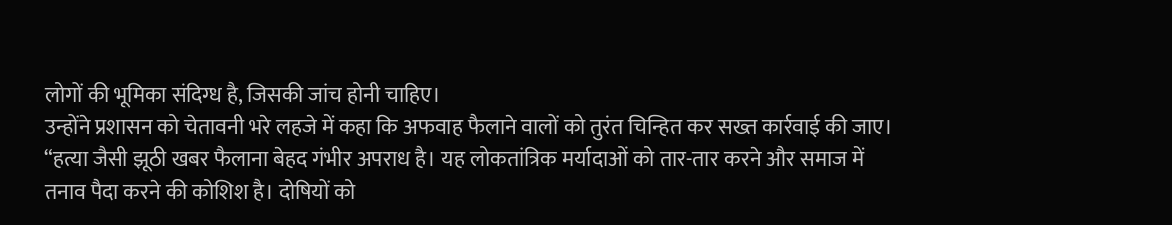लोगों की भूमिका संदिग्ध है, जिसकी जांच होनी चाहिए।
उन्होंने प्रशासन को चेतावनी भरे लहजे में कहा कि अफवाह फैलाने वालों को तुरंत चिन्हित कर सख्त कार्रवाई की जाए। “हत्या जैसी झूठी खबर फैलाना बेहद गंभीर अपराध है। यह लोकतांत्रिक मर्यादाओं को तार-तार करने और समाज में तनाव पैदा करने की कोशिश है। दोषियों को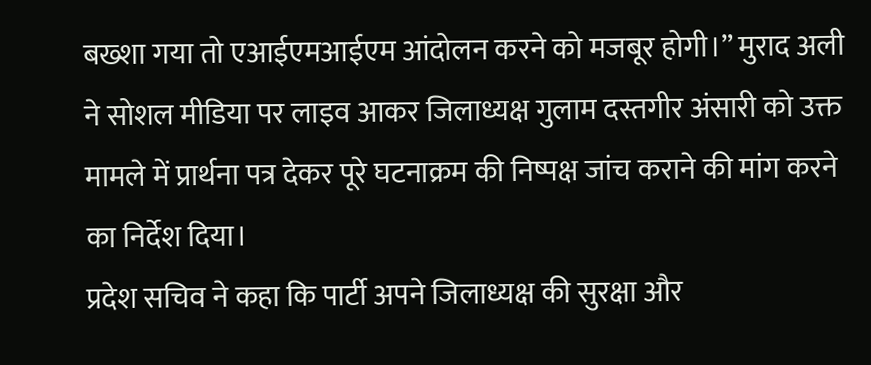बख्शा गया तो एआईएमआईएम आंदोलन करने को मजबूर होगी।” मुराद अली ने सोशल मीडिया पर लाइव आकर जिलाध्यक्ष गुलाम दस्तगीर अंसारी को उक्त मामले में प्रार्थना पत्र देकर पूरे घटनाक्रम की निष्पक्ष जांच कराने की मांग करने का निर्देश दिया।
प्रदेश सचिव ने कहा कि पार्टी अपने जिलाध्यक्ष की सुरक्षा और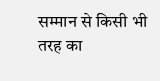सम्मान से किसी भी तरह का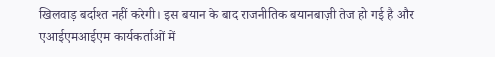खिलवाड़ बर्दाश्त नहीं करेगी। इस बयान के बाद राजनीतिक बयानबाज़ी तेज हो गई है और एआईएमआईएम कार्यकर्ताओं में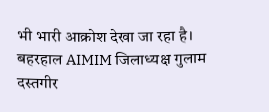भी भारी आक्रोश देखा जा रहा है।
बहरहाल AIMIM जिलाध्यक्ष गुलाम दस्तगीर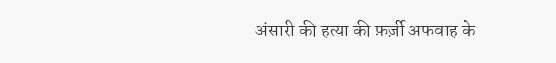अंसारी की हत्या की फ़र्ज़ी अफवाह के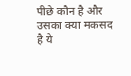पीछे कौन है और उसका क्या मकसद है ये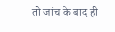तो जांच के बाद ही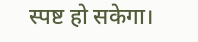स्पष्ट हो सकेगा।